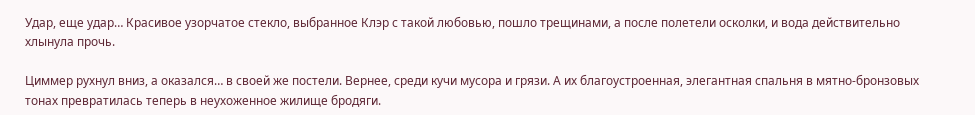Удар, еще удар… Красивое узорчатое стекло, выбранное Клэр с такой любовью, пошло трещинами, а после полетели осколки, и вода действительно хлынула прочь.

Циммер рухнул вниз, а оказался… в своей же постели. Вернее, среди кучи мусора и грязи. А их благоустроенная, элегантная спальня в мятно-бронзовых тонах превратилась теперь в неухоженное жилище бродяги.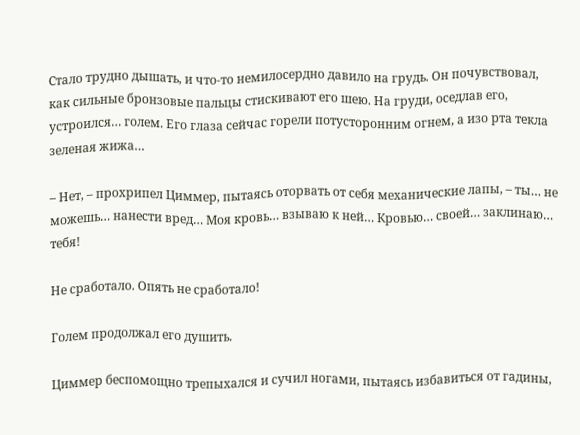Стало трудно дышать, и что-то немилосердно давило на грудь. Он почувствовал, как сильные бронзовые пальцы стискивают его шею. На груди, оседлав его, устроился… голем. Его глаза сейчас горели потусторонним огнем, а изо рта текла зеленая жижа…

– Нет, – прохрипел Циммер, пытаясь оторвать от себя механические лапы, – ты… не можешь… нанести вред… Моя кровь… взываю к ней… Кровью… своей… заклинаю… тебя!

Не сработало. Опять не сработало!

Голем продолжал его душить.

Циммер беспомощно трепыхался и сучил ногами, пытаясь избавиться от гадины,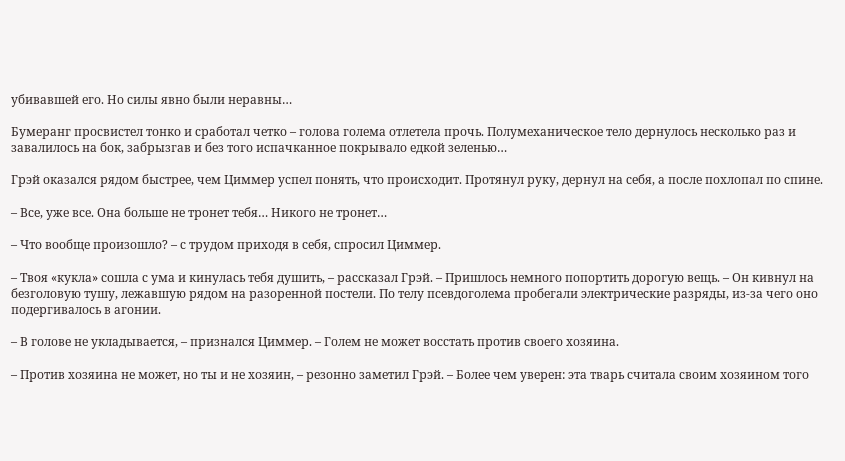убивавшей его. Но силы явно были неравны…

Бумеранг просвистел тонко и сработал четко – голова голема отлетела прочь. Полумеханическое тело дернулось несколько раз и завалилось на бок, забрызгав и без того испачканное покрывало едкой зеленью…

Грэй оказался рядом быстрее, чем Циммер успел понять, что происходит. Протянул руку, дернул на себя, а после похлопал по спине.

– Все, уже все. Она больше не тронет тебя… Никого не тронет…

– Что вообще произошло? – с трудом приходя в себя, спросил Циммер.

– Твоя «кукла» сошла с ума и кинулась тебя душить, – рассказал Грэй. – Пришлось немного попортить дорогую вещь. – Он кивнул на безголовую тушу, лежавшую рядом на разоренной постели. По телу псевдоголема пробегали электрические разряды, из-за чего оно подергивалось в агонии.

– В голове не укладывается, – признался Циммер. – Голем не может восстать против своего хозяина.

– Против хозяина не может, но ты и не хозяин, – резонно заметил Грэй. – Более чем уверен: эта тварь считала своим хозяином того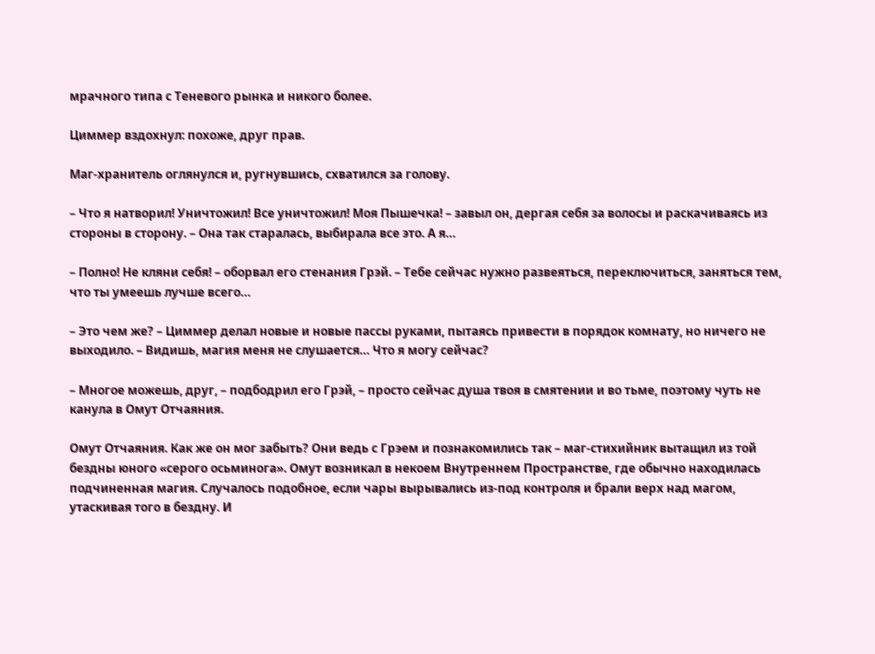мрачного типа с Теневого рынка и никого более.

Циммер вздохнул: похоже, друг прав.

Маг-хранитель оглянулся и, ругнувшись, схватился за голову.

– Что я натворил! Уничтожил! Все уничтожил! Моя Пышечка! – завыл он, дергая себя за волосы и раскачиваясь из стороны в сторону. – Она так старалась, выбирала все это. А я…

– Полно! Не кляни себя! – оборвал его стенания Грэй. – Тебе сейчас нужно развеяться, переключиться, заняться тем, что ты умеешь лучше всего…

– Это чем же? – Циммер делал новые и новые пассы руками, пытаясь привести в порядок комнату, но ничего не выходило. – Видишь, магия меня не слушается… Что я могу сейчас?

– Многое можешь, друг, – подбодрил его Грэй, – просто сейчас душа твоя в смятении и во тьме, поэтому чуть не канула в Омут Отчаяния.

Омут Отчаяния. Как же он мог забыть? Они ведь с Грэем и познакомились так – маг-стихийник вытащил из той бездны юного «серого осьминога». Омут возникал в некоем Внутреннем Пространстве, где обычно находилась подчиненная магия. Случалось подобное, если чары вырывались из-под контроля и брали верх над магом, утаскивая того в бездну. И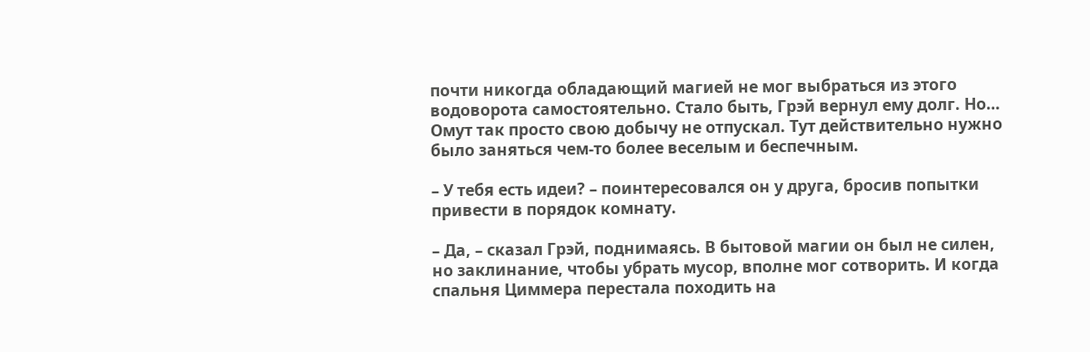почти никогда обладающий магией не мог выбраться из этого водоворота самостоятельно. Стало быть, Грэй вернул ему долг. Но… Омут так просто свою добычу не отпускал. Тут действительно нужно было заняться чем-то более веселым и беспечным.

– У тебя есть идеи? – поинтересовался он у друга, бросив попытки привести в порядок комнату.

– Да, – сказал Грэй, поднимаясь. В бытовой магии он был не силен, но заклинание, чтобы убрать мусор, вполне мог сотворить. И когда спальня Циммера перестала походить на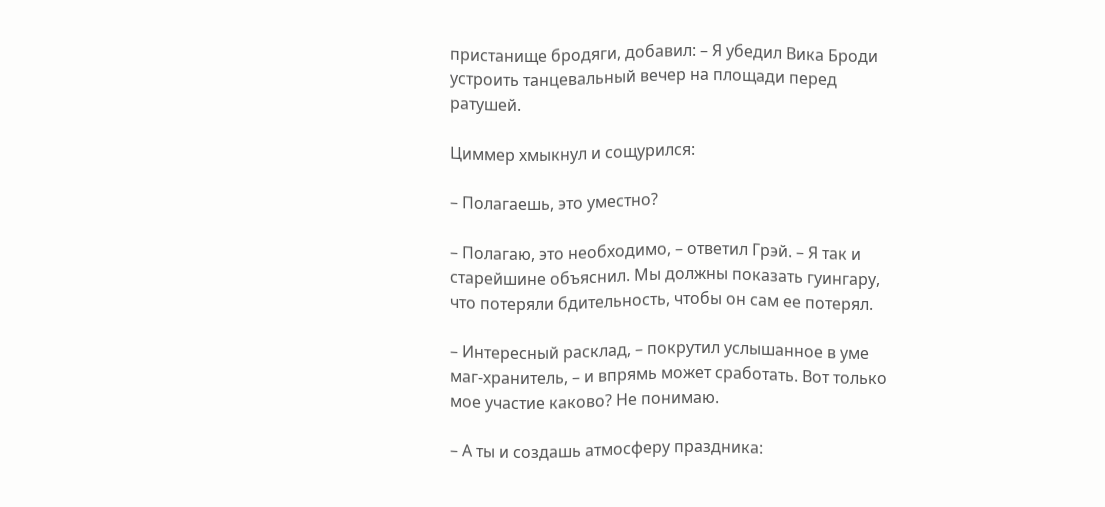пристанище бродяги, добавил: – Я убедил Вика Броди устроить танцевальный вечер на площади перед ратушей.

Циммер хмыкнул и сощурился:

– Полагаешь, это уместно?

– Полагаю, это необходимо, – ответил Грэй. – Я так и старейшине объяснил. Мы должны показать гуингару, что потеряли бдительность, чтобы он сам ее потерял.

– Интересный расклад, – покрутил услышанное в уме маг-хранитель, – и впрямь может сработать. Вот только мое участие каково? Не понимаю.

– А ты и создашь атмосферу праздника: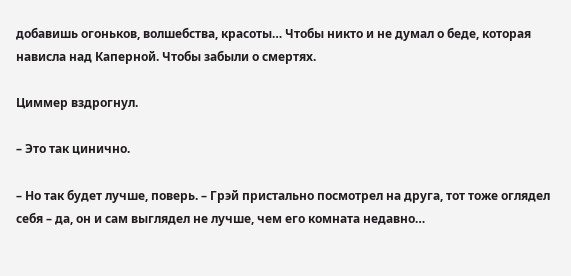добавишь огоньков, волшебства, красоты… Чтобы никто и не думал о беде, которая нависла над Каперной. Чтобы забыли о смертях.

Циммер вздрогнул.

– Это так цинично.

– Но так будет лучше, поверь. – Грэй пристально посмотрел на друга, тот тоже оглядел себя – да, он и сам выглядел не лучше, чем его комната недавно…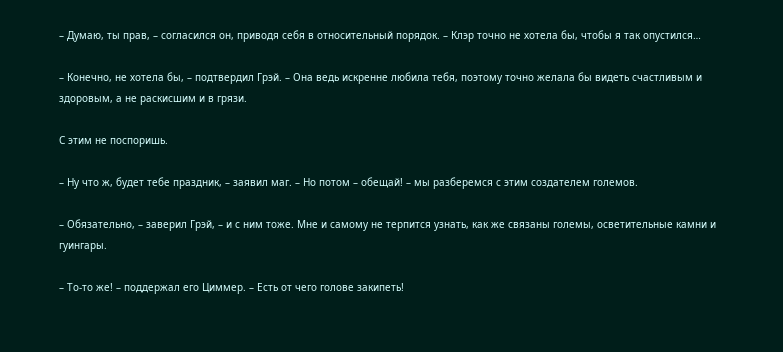– Думаю, ты прав, – согласился он, приводя себя в относительный порядок. – Клэр точно не хотела бы, чтобы я так опустился…

– Конечно, не хотела бы, – подтвердил Грэй. – Она ведь искренне любила тебя, поэтому точно желала бы видеть счастливым и здоровым, а не раскисшим и в грязи.

С этим не поспоришь.

– Ну что ж, будет тебе праздник, – заявил маг. – Но потом – обещай! – мы разберемся с этим создателем големов.

– Обязательно, – заверил Грэй, – и с ним тоже. Мне и самому не терпится узнать, как же связаны големы, осветительные камни и гуингары.

– То-то же! – поддержал его Циммер. – Есть от чего голове закипеть!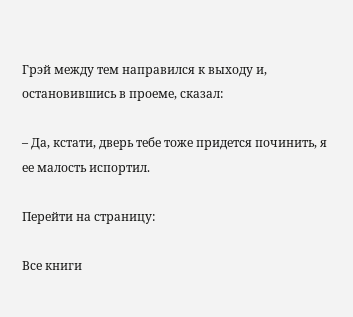Грэй между тем направился к выходу и, остановившись в проеме, сказал:

– Да, кстати, дверь тебе тоже придется починить, я ее малость испортил.

Перейти на страницу:

Все книги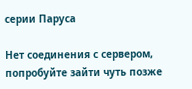серии Паруса

Нет соединения с сервером, попробуйте зайти чуть позже